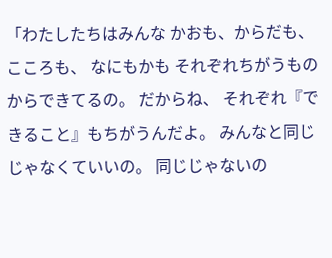「わたしたちはみんな かおも、からだも、こころも、 なにもかも それぞれちがうものからできてるの。 だからね、 それぞれ『できること』もちがうんだよ。 みんなと同じじゃなくていいの。 同じじゃないの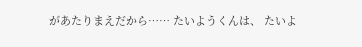があたりまえだから…… たいようくんは、 たいよ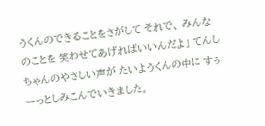うくんのできることをさがして それで、 みんなのことを 笑わせてあげればいいんだよ」 てんしちゃんのやさしい声が たいようくんの中に すぅーっとしみこんでいきました。